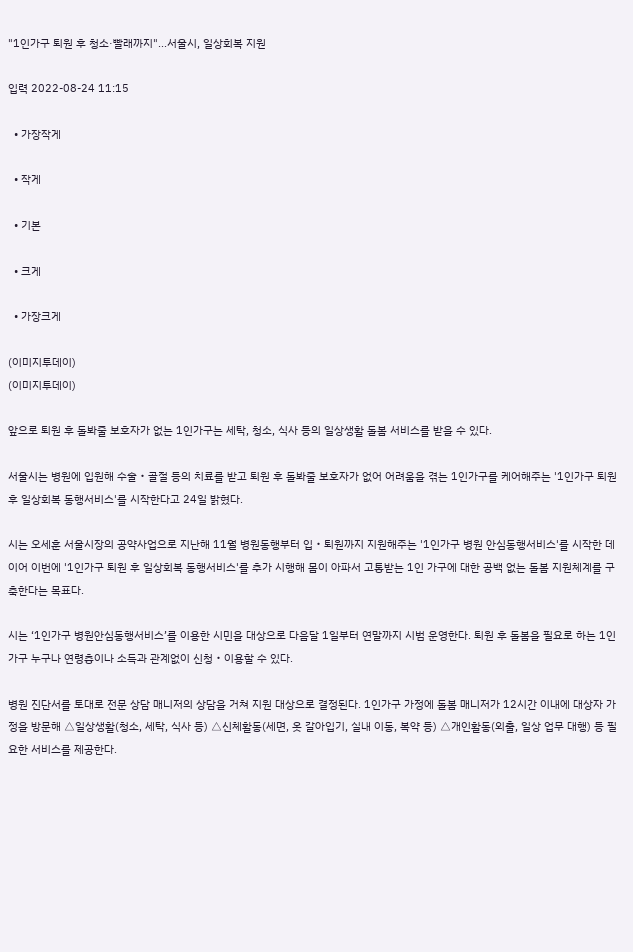"1인가구 퇴원 후 청소·빨래까지"...서울시, 일상회복 지원

입력 2022-08-24 11:15

  • 가장작게

  • 작게

  • 기본

  • 크게

  • 가장크게

(이미지투데이)
(이미지투데이)

앞으로 퇴원 후 돌봐줄 보호자가 없는 1인가구는 세탁, 청소, 식사 등의 일상생활 돌봄 서비스를 받을 수 있다.

서울시는 병원에 입원해 수술‧골절 등의 치료를 받고 퇴원 후 돌봐줄 보호자가 없어 어려움을 겪는 1인가구를 케어해주는 '1인가구 퇴원 후 일상회복 동행서비스'를 시작한다고 24일 밝혔다.

시는 오세훈 서울시장의 공약사업으로 지난해 11월 병원동행부터 입‧퇴원까지 지원해주는 '1인가구 병원 안심동행서비스'를 시작한 데 이어 이번에 '1인가구 퇴원 후 일상회복 동행서비스'를 추가 시행해 몸이 아파서 고통받는 1인 가구에 대한 공백 없는 돌봄 지원체계를 구축한다는 목표다.

시는 ‘1인가구 병원안심동행서비스’를 이용한 시민을 대상으로 다음달 1일부터 연말까지 시범 운영한다. 퇴원 후 돌봄을 필요로 하는 1인가구 누구나 연령층이나 소득과 관계없이 신청‧이용할 수 있다.

병원 진단서를 토대로 전문 상담 매니저의 상담을 거쳐 지원 대상으로 결정된다. 1인가구 가정에 돌봄 매니저가 12시간 이내에 대상자 가정을 방문해 △일상생활(청소, 세탁, 식사 등) △신체활동(세면, 옷 갈아입기, 실내 이동, 복약 등) △개인활동(외출, 일상 업무 대행) 등 필요한 서비스를 제공한다.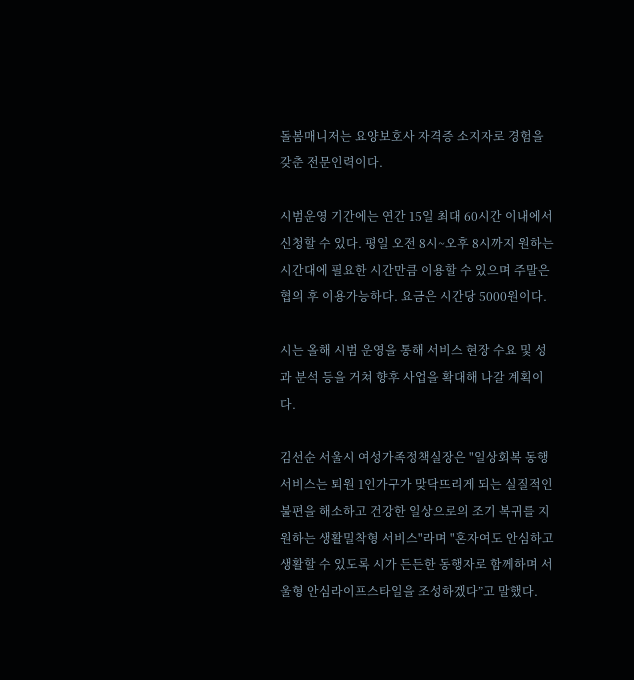돌봄매니저는 요양보호사 자격증 소지자로 경험을 갖춘 전문인력이다.

시범운영 기간에는 연간 15일 최대 60시간 이내에서 신청할 수 있다. 평일 오전 8시~오후 8시까지 원하는 시간대에 필요한 시간만큼 이용할 수 있으며 주말은 협의 후 이용가능하다. 요금은 시간당 5000원이다.

시는 올해 시범 운영을 통해 서비스 현장 수요 및 성과 분석 등을 거쳐 향후 사업을 확대해 나갈 계획이다.

김선순 서울시 여성가족정책실장은 "일상회복 동행서비스는 퇴원 1인가구가 맞닥뜨리게 되는 실질적인 불편을 해소하고 건강한 일상으로의 조기 복귀를 지원하는 생활밀착형 서비스"라며 "혼자여도 안심하고 생활할 수 있도록 시가 든든한 동행자로 함께하며 서울형 안심라이프스타일을 조성하겠다”고 말했다.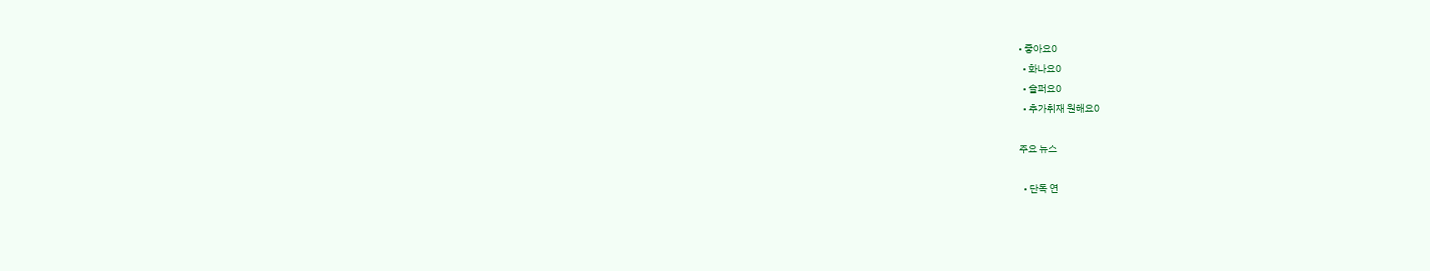• 좋아요0
  • 화나요0
  • 슬퍼요0
  • 추가취재 원해요0

주요 뉴스

  • 단독 연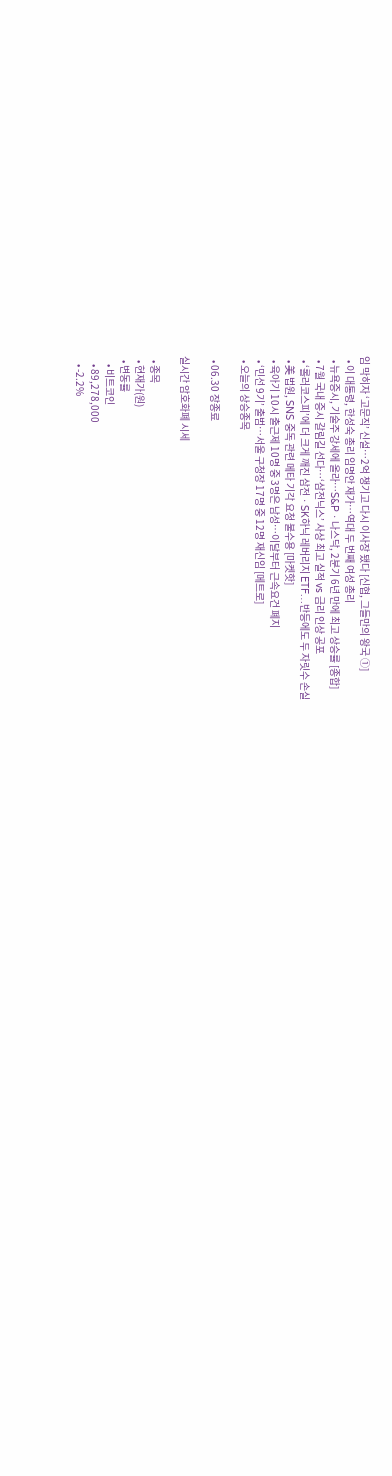임 막히자 ‘고문직’ 신설⋯2억 챙기고 다시 이사장 됐다 [신협, 그들만의 왕국 ①]
  • 이 대통령, 한성숙 총리 임명안 재가…역대 두 번째 여성 총리
  • 뉴욕증시, 기술주 강세에 올라…S&Pㆍ나스닥, 2분기 6년 만에 최고 상승률 [종합]
  • 7월 국내 증시 갈림길 선다⋯‘삼전닉스’ 사상 최고 실적 vs 금리 인상 공포
  • ‘롤러코스피’에 더 크게 깨진 삼전ㆍSK하닉 레버리지 ETF…반등에도 두 자릿수 손실
  • 美 법원, SNS 중독 관련 메타 기각 요청 불수용 [마켓핫]
  • 육아기 10시 출근제 10명 중 3명은 남성⋯이달부터 근속요건 폐지
  • ‘민선 9기’ 출범…서울 구청장 17명 중 12명 재신임 [메트로]
  • 오늘의 상승종목

  • 06.30 장종료

실시간 암호화폐 시세

  • 종목
  • 현재가(원)
  • 변동률
    • 비트코인
    • 89,278,000
    • -2.2%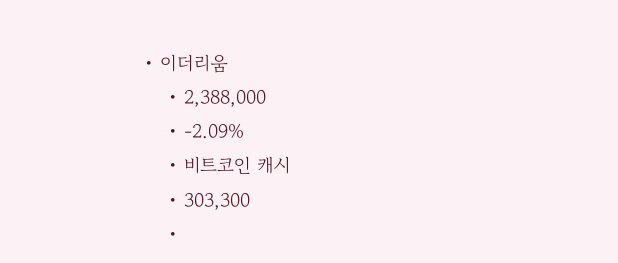• 이더리움
    • 2,388,000
    • -2.09%
    • 비트코인 캐시
    • 303,300
    •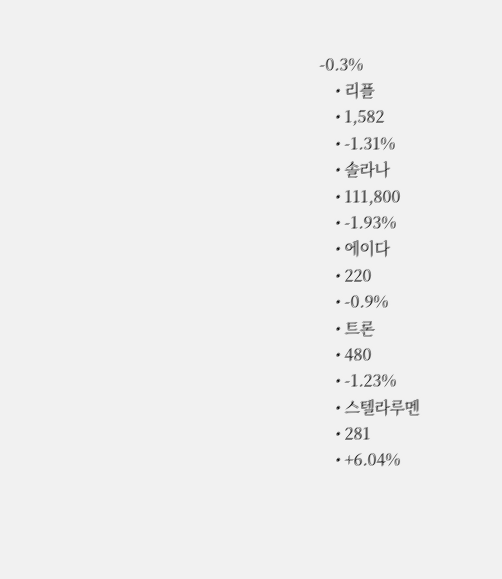-0.3%
    • 리플
    • 1,582
    • -1.31%
    • 솔라나
    • 111,800
    • -1.93%
    • 에이다
    • 220
    • -0.9%
    • 트론
    • 480
    • -1.23%
    • 스텔라루멘
    • 281
    • +6.04%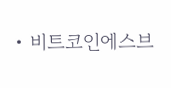• 비트코인에스브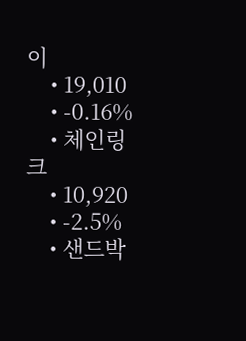이
    • 19,010
    • -0.16%
    • 체인링크
    • 10,920
    • -2.5%
    • 샌드박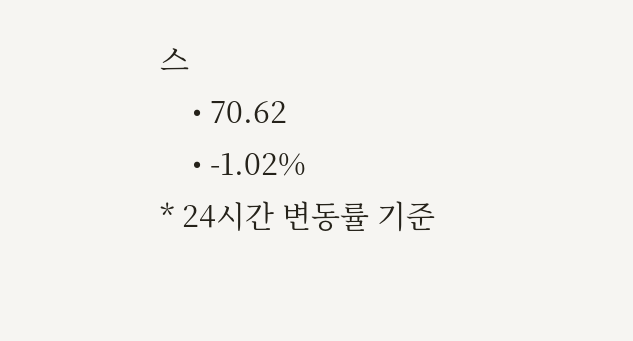스
    • 70.62
    • -1.02%
* 24시간 변동률 기준